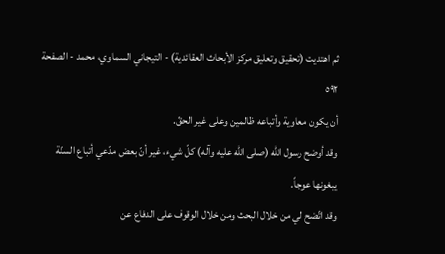ثم اهتديت (تحقيق وتعليق مركز الأبحاث العقائدية) - التيجاني السماوي، محمد - الصفحة ٥٩٢
أن يكون معاوية وأتباعه ظالمين وعلى غير الحقّ.
وقد أوضح رسول الله (صلى الله عليه وآله) كلّ شيء، غير أنّ بعض مدّعي أتباع السنّة يبغونها عوجاً.
وقد اتّضح لي من خلال البحث ومن خلال الوقوف على الدفاع عن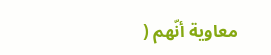معاوية أنّهم (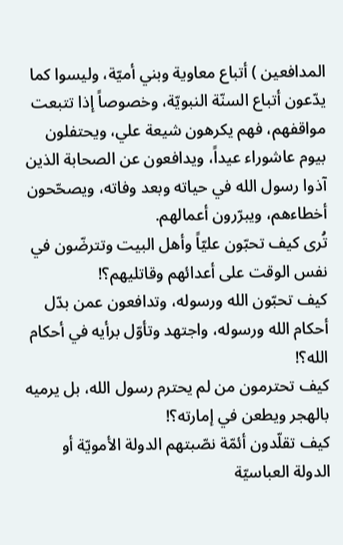المدافعين ) أتباع معاوية وبني أميّة، وليسوا كما يدّعون أتباع السنّة النبويّة، وخصوصاً إذا تتبعت مواقفهم، فهم يكرهون شيعة علي، ويحتفلون بيوم عاشوراء عيداً، ويدافعون عن الصحابة الذين آذوا رسول الله في حياته وبعد وفاته، ويصحّحون أخطاءهم، ويبرّرون أعمالهم.
تُرى كيف تحبّون عليّاً وأهل البيت وتترضّون في نفس الوقت على أعدائهم وقاتليهم؟!
كيف تحبّون الله ورسوله، وتدافعون عمن بدّل أحكام الله ورسوله، واجتهد وتأوّل برأيه في أحكام الله؟!
كيف تحترمون من لم يحترم رسول الله، بل يرميه بالهجر ويطعن في إمارته؟!
كيف تقلّدون أئمّة نصّبتهم الدولة الأمويّة أو الدولة العباسيّة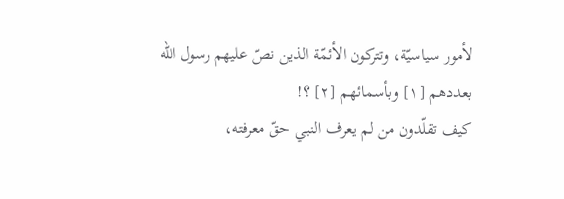لأمور سياسيّة، وتتركون الأئمّة الذين نصّ عليهم رسول الله بعددهم [١] وبأسمائهم [٢] ؟!
كيف تقلّدون من لم يعرف النبي حقّ معرفته،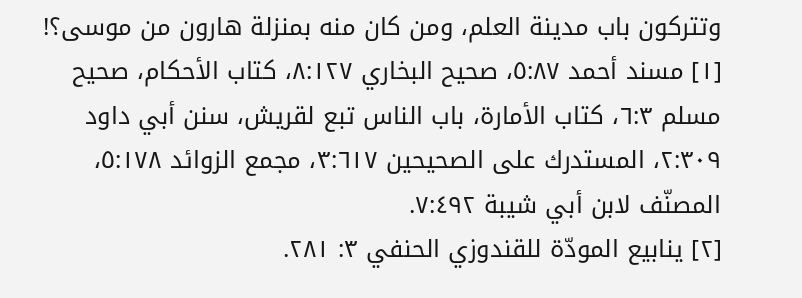وتتركون باب مدينة العلم، ومن كان منه بمنزلة هارون من موسى؟!
[١] مسند أحمد ٥:٨٧، صحيح البخاري ٨:١٢٧، كتاب الأحكام، صحيح مسلم ٦:٣، كتاب الأمارة، باب الناس تبع لقريش، سنن أبي داود ٢:٣٠٩، المستدرك على الصحيحين ٣:٦١٧، مجمع الزوائد ٥:١٧٨، المصنّف لابن أبي شيبة ٧:٤٩٢.
[٢] ينابيع المودّة للقندوزي الحنفي ٣: ٢٨١.